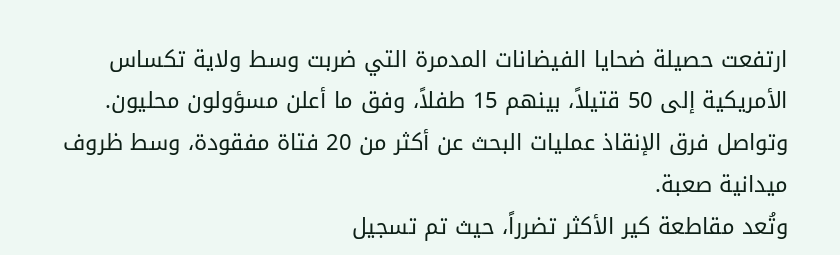ارتفعت حصيلة ضحايا الفيضانات المدمرة التي ضربت وسط ولاية تكساس الأمريكية إلى 50 قتيلاً، بينهم 15 طفلاً، وفق ما أعلن مسؤولون محليون. وتواصل فرق الإنقاذ عمليات البحث عن أكثر من 20 فتاة مفقودة، وسط ظروف ميدانية صعبة.
وتُعد مقاطعة كير الأكثر تضرراً، حيث تم تسجيل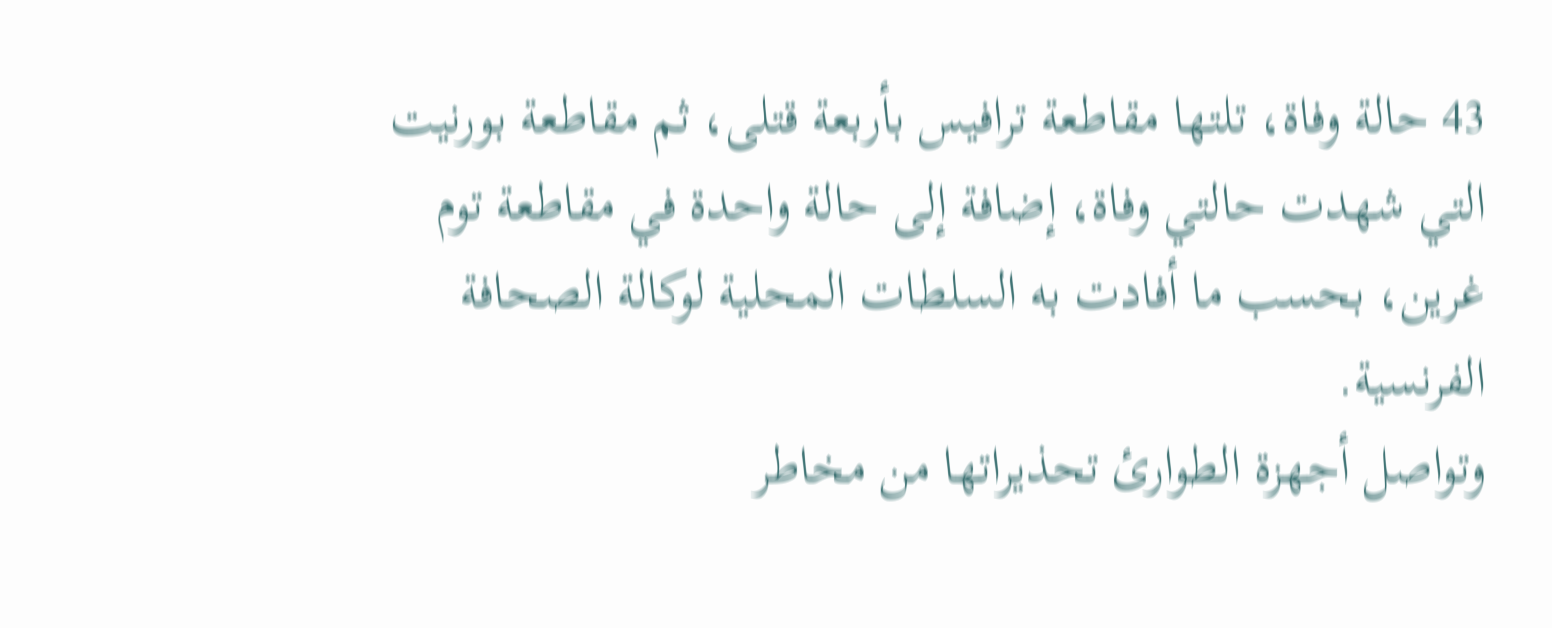43 حالة وفاة، تلتها مقاطعة ترافيس بأربعة قتلى، ثم مقاطعة بورنيت التي شهدت حالتي وفاة، إضافة إلى حالة واحدة في مقاطعة توم غرين، بحسب ما أفادت به السلطات المحلية لوكالة الصحافة الفرنسية.
وتواصل أجهزة الطوارئ تحذيراتها من مخاطر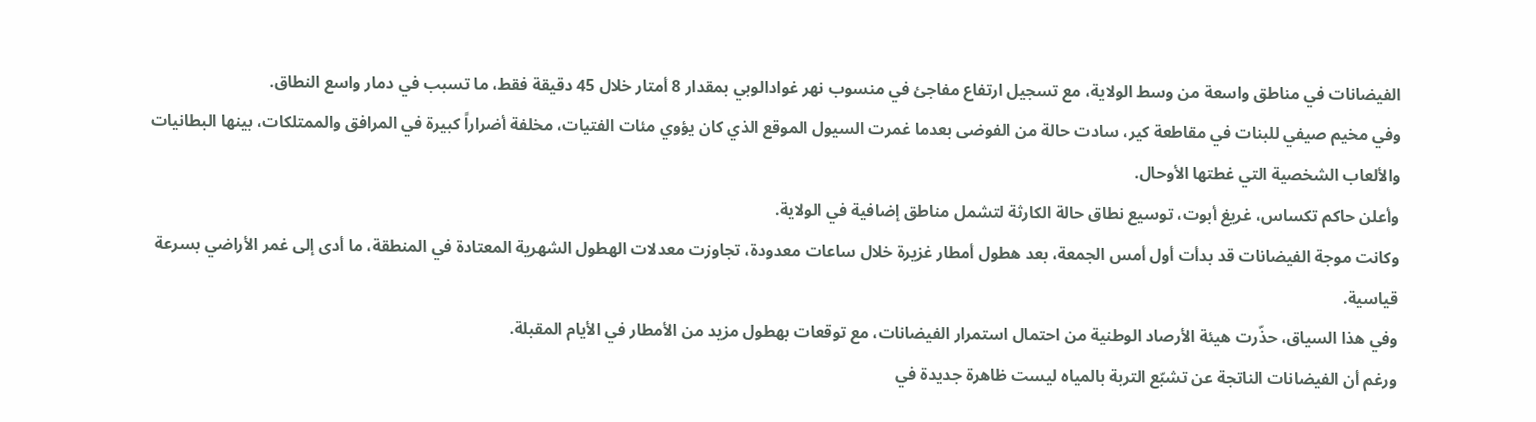الفيضانات في مناطق واسعة من وسط الولاية، مع تسجيل ارتفاع مفاجئ في منسوب نهر غوادالوبي بمقدار 8 أمتار خلال 45 دقيقة فقط، ما تسبب في دمار واسع النطاق.
وفي مخيم صيفي للبنات في مقاطعة كير، سادت حالة من الفوضى بعدما غمرت السيول الموقع الذي كان يؤوي مئات الفتيات، مخلفة أضراراً كبيرة في المرافق والممتلكات، بينها البطانيات والألعاب الشخصية التي غطتها الأوحال.
وأعلن حاكم تكساس، غريغ أبوت، توسيع نطاق حالة الكارثة لتشمل مناطق إضافية في الولاية.
وكانت موجة الفيضانات قد بدأت أول أمس الجمعة، بعد هطول أمطار غزيرة خلال ساعات معدودة، تجاوزت معدلات الهطول الشهرية المعتادة في المنطقة، ما أدى إلى غمر الأراضي بسرعة قياسية.
وفي هذا السياق، حذّرت هيئة الأرصاد الوطنية من احتمال استمرار الفيضانات، مع توقعات بهطول مزيد من الأمطار في الأيام المقبلة.
ورغم أن الفيضانات الناتجة عن تشبّع التربة بالمياه ليست ظاهرة جديدة في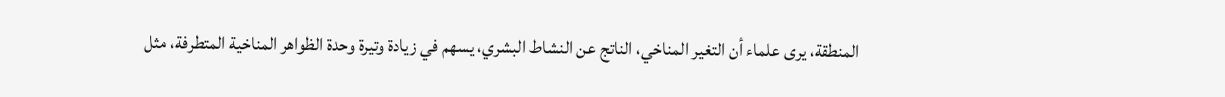المنطقة، يرى علماء أن التغير المناخي، الناتج عن النشاط البشري، يسهم في زيادة وتيرة وحدة الظواهر المناخية المتطرفة، مثل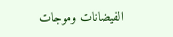الفيضانات وموجات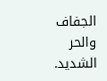الجفاف والحر الشديد.